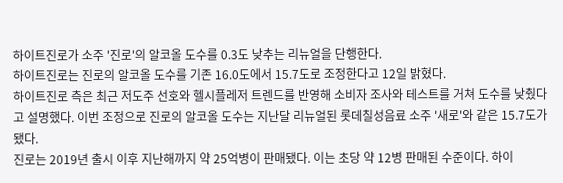하이트진로가 소주 '진로'의 알코올 도수를 0.3도 낮추는 리뉴얼을 단행한다.
하이트진로는 진로의 알코올 도수를 기존 16.0도에서 15.7도로 조정한다고 12일 밝혔다.
하이트진로 측은 최근 저도주 선호와 헬시플레저 트렌드를 반영해 소비자 조사와 테스트를 거쳐 도수를 낮췄다고 설명했다. 이번 조정으로 진로의 알코올 도수는 지난달 리뉴얼된 롯데칠성음료 소주 '새로'와 같은 15.7도가 됐다.
진로는 2019년 출시 이후 지난해까지 약 25억병이 판매됐다. 이는 초당 약 12병 판매된 수준이다. 하이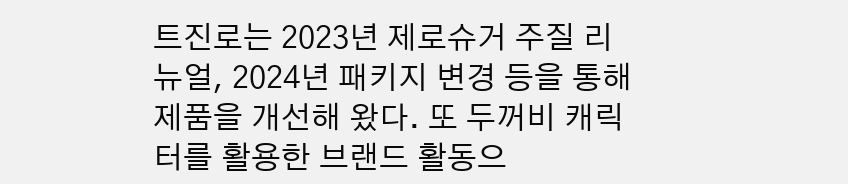트진로는 2023년 제로슈거 주질 리뉴얼, 2024년 패키지 변경 등을 통해 제품을 개선해 왔다. 또 두꺼비 캐릭터를 활용한 브랜드 활동으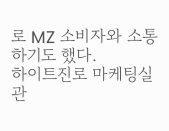로 MZ 소비자와 소통하기도 했다.
하이트진로 마케팅실 관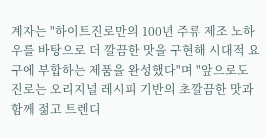계자는 "하이트진로만의 100년 주류 제조 노하우를 바탕으로 더 깔끔한 맛을 구현해 시대적 요구에 부합하는 제품을 완성했다"며 "앞으로도 진로는 오리지널 레시피 기반의 초깔끔한 맛과 함께 젊고 트렌디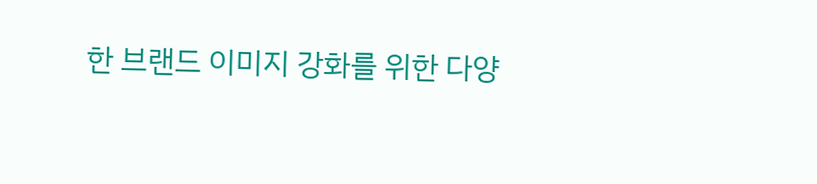한 브랜드 이미지 강화를 위한 다양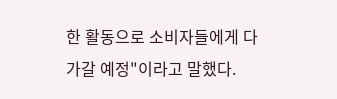한 활동으로 소비자들에게 다가갈 예정"이라고 말했다.